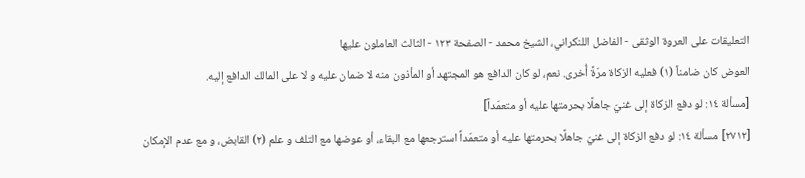التعليقات على العروة الوثقى - الفاضل اللنكراني، الشيخ محمد - الصفحة ١٢٣ - الثالث العاملون عليها
العوض كان ضامناً (١) فعليه الزكاة مرّةً أُخرى. نعم، لو كان الدافع هو المجتهد أو المأذون منه لا ضمان عليه و لا على المالك الدافع إليه.
[مسألة ١٤: لو دفع الزكاة إلى غنيّ جاهلًا بحرمتها عليه أو متعمّداً]
[٢٧١٢] مسألة ١٤: لو دفع الزكاة إلى غنيّ جاهلًا بحرمتها عليه أو متعمّداً استرجعها مع البقاء، أو عوضها مع التلف و علم (٢) القابض، و مع عدم الإمكان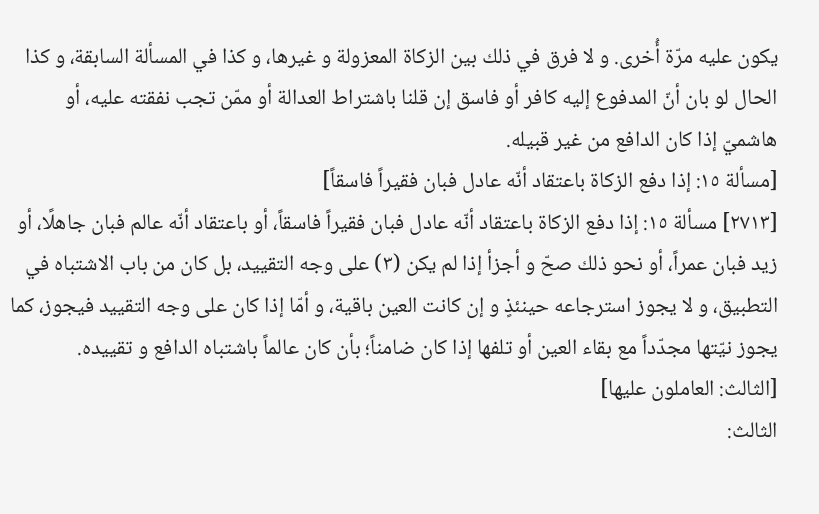يكون عليه مرّة أُخرى. و لا فرق في ذلك بين الزكاة المعزولة و غيرها، و كذا في المسألة السابقة، و كذا الحال لو بان أنّ المدفوع إليه كافر أو فاسق إن قلنا باشتراط العدالة أو ممّن تجب نفقته عليه، أو هاشميّ إذا كان الدافع من غير قبيله.
[مسألة ١٥: إذا دفع الزكاة باعتقاد أنّه عادل فبان فقيراً فاسقاً]
[٢٧١٣] مسألة ١٥: إذا دفع الزكاة باعتقاد أنّه عادل فبان فقيراً فاسقاً، أو باعتقاد أنّه عالم فبان جاهلًا، أو زيد فبان عمراً، أو نحو ذلك صحّ و أجزأ إذا لم يكن (٣) على وجه التقييد، بل كان من باب الاشتباه في التطبيق، و لا يجوز استرجاعه حينئذٍ و إن كانت العين باقية، و أمّا إذا كان على وجه التقييد فيجوز، كما يجوز نيّتها مجدّداً مع بقاء العين أو تلفها إذا كان ضامناً؛ بأن كان عالماً باشتباه الدافع و تقييده.
[الثالث: العاملون عليها]
الثالث: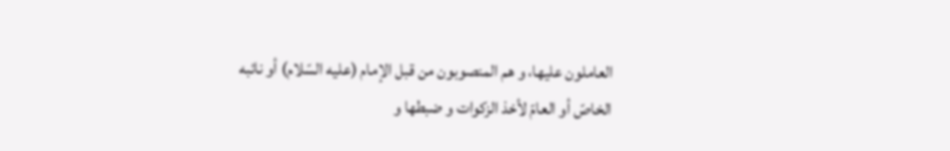العاملون عليها، و هم المنصوبون من قبل الإمام (عليه السّلام) أو نائبه الخاصّ أو العامّ لأخذ الزكوات و ضبطها و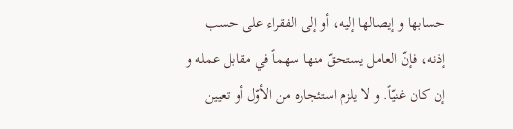حسابها و إيصالها إليه، أو إلى الفقراء على حسب إذنه، فإنّ العامل يستحقّ منها سهماً في مقابل عمله و إن كان غنيّاً. و لا يلزم استئجاره من الأوّل أو تعيين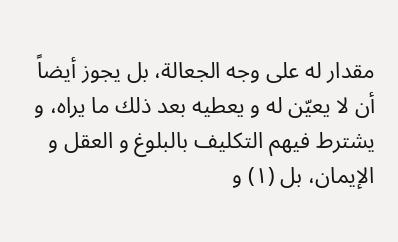مقدار له على وجه الجعالة، بل يجوز أيضاً أن لا يعيّن له و يعطيه بعد ذلك ما يراه، و يشترط فيهم التكليف بالبلوغ و العقل و الإيمان، بل (١) و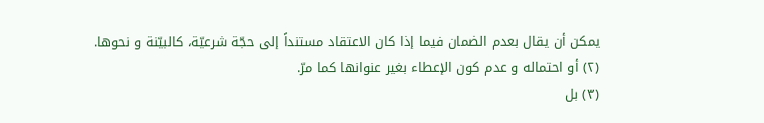يمكن أن يقال بعدم الضمان فيما إذا كان الاعتقاد مستنداً إلى حجّة شرعيّة، كالبيّنة و نحوها.
(٢) أو احتماله و عدم كون الإعطاء بغير عنوانها كما مرّ.
(٣) بل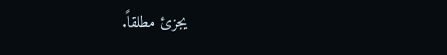يجزئ مطلقاً.